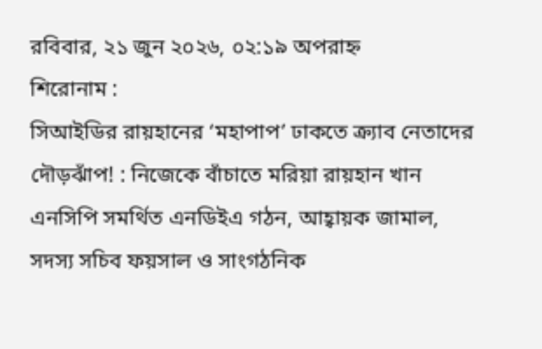রবিবার, ২১ জুন ২০২৬, ০২:১৯ অপরাহ্ন
শিরোনাম :
সিআইডির রায়হানের ‘মহাপাপ’ ঢাকতে ক্র্যাব নেতাদের দৌড়ঝাঁপ! : নিজেকে বাঁচাতে মরিয়া রায়হান খান এনসিপি সমর্থিত এনডিইএ গঠন, আহ্বায়ক জামাল, সদস্য সচিব ফয়সাল ও সাংগঠনিক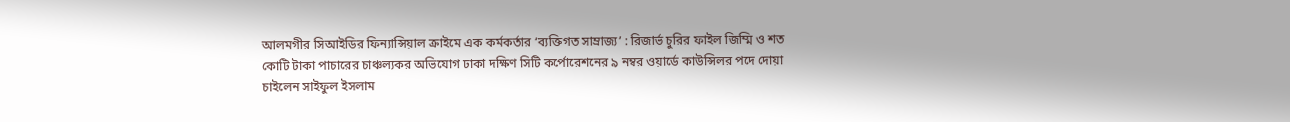আলমগীর সিআইডির ফিন্যান্সিয়াল ক্রাইমে এক কর্মকর্তার ‘ব্যক্তিগত সাম্রাজ্য’ : রিজার্ভ চুরির ফাইল জিম্মি ও শত কোটি টাকা পাচারের চাঞ্চল্যকর অভিযোগ ঢাকা দক্ষিণ সিটি কর্পোরেশনের ৯ নম্বর ওয়ার্ডে কাউন্সিলর পদে দোয়া চাইলেন সাইফুল ইসলাম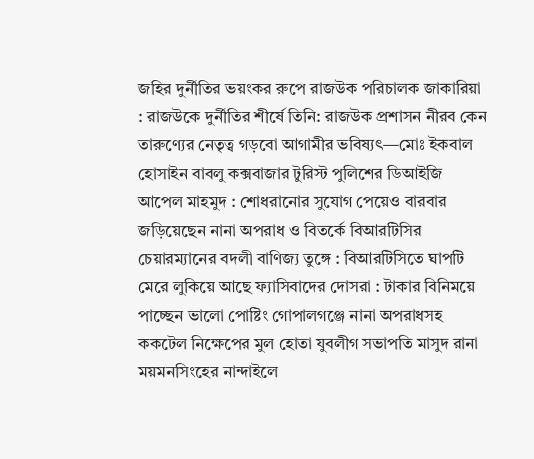জহির দুর্নীতির ভয়ংকর রুপে রাজউক পরিচালক জাকারিয়া : রাজউকে দুর্নীতির শীর্ষে তিনি: রাজউক প্রশাসন নীরব কেন তারুণ্যের নেতৃত্ব গড়বো আগামীর ভবিষ্যৎ—মোঃ ইকবাল হোসাইন বাবলু কক্সবাজার টুরিস্ট পুলিশের ডিআইজি আপেল মাহমুদ : শোধরানোর সুযোগ পেয়েও বারবার জড়িয়েছেন নানা অপরাধ ও বিতর্কে বিআরটিসির চেয়ারম্যানের বদলী বাণিজ্য তুঙ্গে : বিআরটিসিতে ঘাপটি মেরে লুকিয়ে আছে ফ্যাসিবাদের দোসরা : টাকার বিনিময়ে পাচ্ছেন ভালো পোষ্টিং গোপালগঞ্জে নানা অপরাধসহ ককটেল নিক্ষেপের মুল হোতা যুবলীগ সভাপতি মাসুদ রানা ময়মনসিংহের নান্দাইলে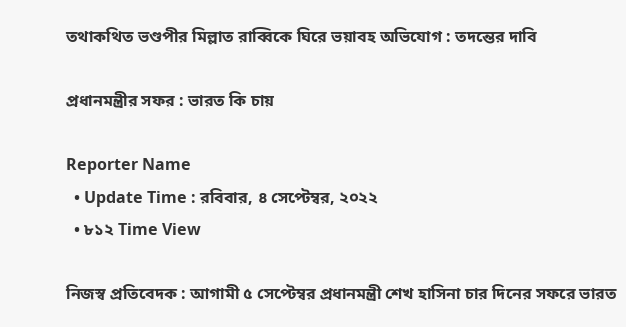তথাকথিত ভণ্ডপীর মিল্লাত রাব্বিকে ঘিরে ভয়াবহ অভিযোগ : তদন্তের দাবি

প্রধানমন্ত্রীর সফর : ভারত কি চায়

Reporter Name
  • Update Time : রবিবার, ৪ সেপ্টেম্বর, ২০২২
  • ৮১২ Time View

নিজস্ব প্রতিবেদক : আগামী ৫ সেপ্টেম্বর প্রধানমন্ত্রী শেখ হাসিনা চার দিনের সফরে ভারত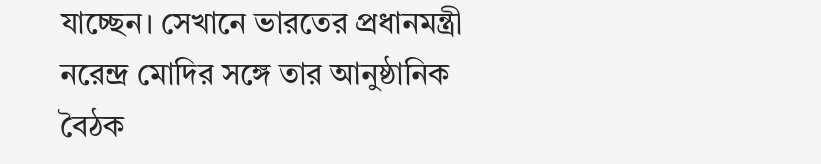যাচ্ছেন। সেখানে ভারতের প্রধানমন্ত্রী নরেন্দ্র মোদির সঙ্গে তার আনুষ্ঠানিক বৈঠক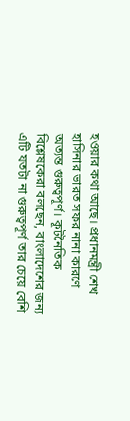হওয়ার কথা আছে। প্রধানমন্ত্রী শেখ হাসিনার ভারত সফর নানা কারণে অত্যন্ত গুরুত্বপূর্ণ। কূটনৈতিক বিশ্লেষকেরা বলছেন, বাংলাদেশের জন্য এটি যতটা না গুরুত্বপূর্ণ তার চেয়ে বেশি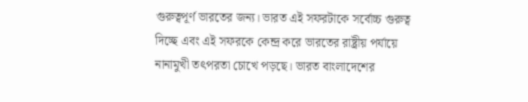গুরুত্বপূর্ণ ভারতের জন্য। ভারত এই সফরটাকে সর্বোচ্চ গুরুত্ব দিচ্ছে এবং এই সফরকে কেন্দ্র করে ভারতের রাষ্ট্রীয় পর্যায়ে নানামুখী তৎপরতা চোখে পড়ছে। ভারত বাংলাদেশের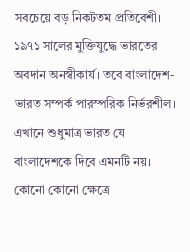সবচেয়ে বড় নিকটতম প্রতিবেশী। ১৯৭১ সালের মুক্তিযুদ্ধে ভারতের অবদান অনস্বীকার্য। তবে বাংলাদেশ-ভারত সম্পর্ক পারস্পরিক নির্ভরশীল। এখানে শুধুমাত্র ভারত যে বাংলাদেশকে দিবে এমনটি নয়। কোনো কোনো ক্ষেত্রে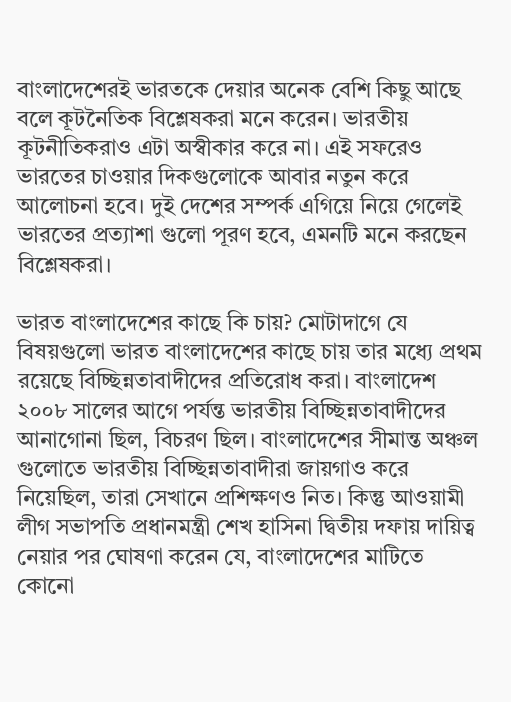বাংলাদেশেরই ভারতকে দেয়ার অনেক বেশি কিছু আছে বলে কূটনৈতিক বিশ্লেষকরা মনে করেন। ভারতীয় কূটনীতিকরাও এটা অস্বীকার করে না। এই সফরেও ভারতের চাওয়ার দিকগুলোকে আবার নতুন করে আলোচনা হবে। দুই দেশের সম্পর্ক এগিয়ে নিয়ে গেলেই ভারতের প্রত্যাশা গুলো পূরণ হবে, এমনটি মনে করছেন বিশ্লেষকরা।

ভারত বাংলাদেশের কাছে কি চায়? মোটাদাগে যে বিষয়গুলো ভারত বাংলাদেশের কাছে চায় তার মধ্যে প্রথম রয়েছে বিচ্ছিন্নতাবাদীদের প্রতিরোধ করা। বাংলাদেশ ২০০৮ সালের আগে পর্যন্ত ভারতীয় বিচ্ছিন্নতাবাদীদের আনাগোনা ছিল, বিচরণ ছিল। বাংলাদেশের সীমান্ত অঞ্চল গুলোতে ভারতীয় বিচ্ছিন্নতাবাদীরা জায়গাও করে নিয়েছিল, তারা সেখানে প্রশিক্ষণও নিত। কিন্তু আওয়ামী লীগ সভাপতি প্রধানমন্ত্রী শেখ হাসিনা দ্বিতীয় দফায় দায়িত্ব নেয়ার পর ঘোষণা করেন যে, বাংলাদেশের মাটিতে কোনো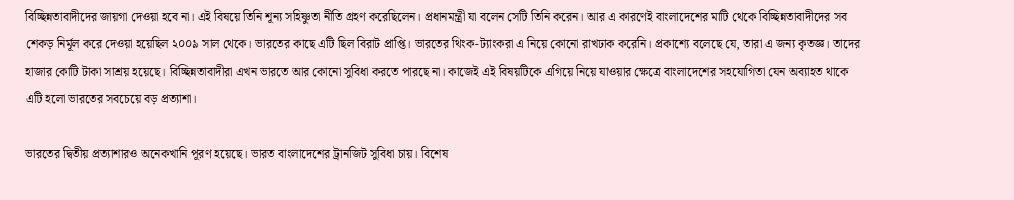বিচ্ছিন্নতাবাদীদের জায়গা দেওয়া হবে না। এই বিষয়ে তিনি শূন্য সহিষ্ণুতা নীতি গ্রহণ করেছিলেন। প্রধানমন্ত্রী যা বলেন সেটি তিনি করেন। আর এ কারণেই বাংলাদেশের মাটি থেকে বিচ্ছিন্নতাবাদীদের সব শেকড় নির্মূল করে দেওয়া হয়েছিল ২০০৯ সাল থেকে। ভারতের কাছে এটি ছিল বিরাট প্রাপ্তি। ভারতের থিংক-ট্যাংকরা এ নিয়ে কোনো রাখঢাক করেনি। প্রকাশ্যে বলেছে যে, তারা এ জন্য কৃতজ্ঞ। তাদের হাজার কোটি টাকা সাশ্রয় হয়েছে। বিচ্ছিন্নতাবাদীরা এখন ভারতে আর কোনো সুবিধা করতে পারছে না। কাজেই এই বিষয়টিকে এগিয়ে নিয়ে যাওয়ার ক্ষেত্রে বাংলাদেশের সহযোগিতা যেন অব্যাহত থাকে এটি হলো ভারতের সবচেয়ে বড় প্রত্যাশা।

ভারতের দ্বিতীয় প্রত্যাশারও অনেকখানি পূরণ হয়েছে। ভারত বাংলাদেশের ট্রানজিট সুবিধা চায়। বিশেষ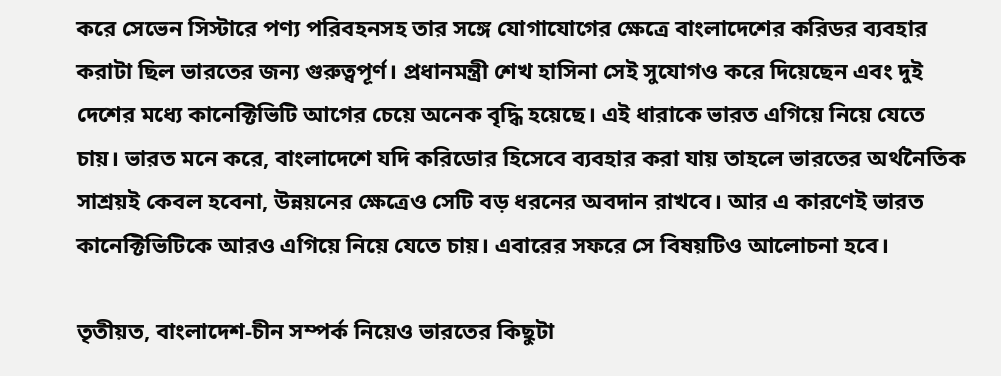করে সেভেন সিস্টারে পণ্য পরিবহনসহ তার সঙ্গে যোগাযোগের ক্ষেত্রে বাংলাদেশের করিডর ব্যবহার করাটা ছিল ভারতের জন্য গুরুত্বপূর্ণ। প্রধানমন্ত্রী শেখ হাসিনা সেই সুযোগও করে দিয়েছেন এবং দুই দেশের মধ্যে কানেক্টিভিটি আগের চেয়ে অনেক বৃদ্ধি হয়েছে। এই ধারাকে ভারত এগিয়ে নিয়ে যেতে চায়। ভারত মনে করে, বাংলাদেশে যদি করিডোর হিসেবে ব্যবহার করা যায় তাহলে ভারতের অর্থনৈতিক সাশ্রয়ই কেবল হবেনা, উন্নয়নের ক্ষেত্রেও সেটি বড় ধরনের অবদান রাখবে। আর এ কারণেই ভারত কানেক্টিভিটিকে আরও এগিয়ে নিয়ে যেতে চায়। এবারের সফরে সে বিষয়টিও আলোচনা হবে।

তৃতীয়ত, বাংলাদেশ-চীন সম্পর্ক নিয়েও ভারতের কিছুটা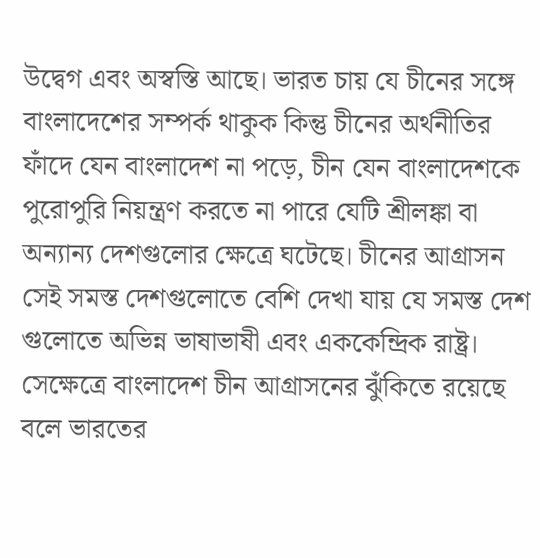উদ্বেগ এবং অস্বস্তি আছে। ভারত চায় যে চীনের সঙ্গে বাংলাদেশের সম্পর্ক থাকুক কিন্তু চীনের অর্থনীতির ফাঁদে যেন বাংলাদেশ না পড়ে, চীন যেন বাংলাদেশকে পুরোপুরি নিয়ন্ত্রণ করতে না পারে যেটি শ্রীলঙ্কা বা অন্যান্য দেশগুলোর ক্ষেত্রে ঘটেছে। চীনের আগ্রাসন সেই সমস্ত দেশগুলোতে বেশি দেখা যায় যে সমস্ত দেশ গুলোতে অভিন্ন ভাষাভাষী এবং এককেন্দ্রিক রাষ্ট্র। সেক্ষেত্রে বাংলাদেশ চীন আগ্রাসনের ঝুঁকিতে রয়েছে বলে ভারতের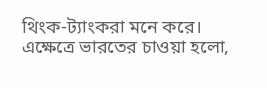থিংক-ট্যাংকরা মনে করে। এক্ষেত্রে ভারতের চাওয়া হলো,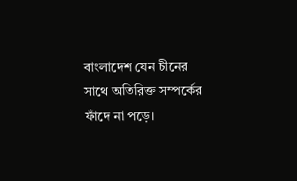বাংলাদেশ যেন চীনের সাথে অতিরিক্ত সম্পর্কের ফাঁদে না পড়ে।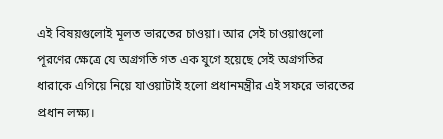এই বিষয়গুলোই মূলত ভারতের চাওয়া। আর সেই চাওয়াগুলো পূরণের ক্ষেত্রে যে অগ্রগতি গত এক যুগে হয়েছে সেই অগ্রগতির ধারাকে এগিয়ে নিয়ে যাওয়াটাই হলো প্রধানমন্ত্রীর এই সফরে ভারতের প্রধান লক্ষ্য।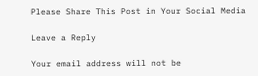Please Share This Post in Your Social Media

Leave a Reply

Your email address will not be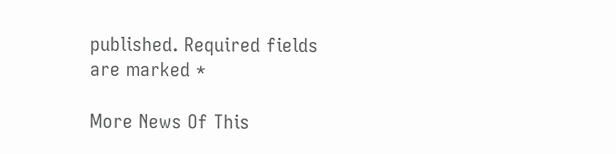published. Required fields are marked *

More News Of This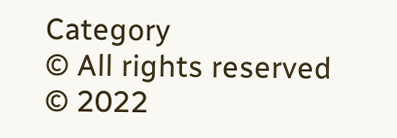Category
© All rights reserved © 2022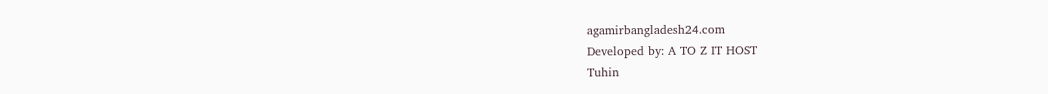agamirbangladesh24.com
Developed by: A TO Z IT HOST
Tuhin